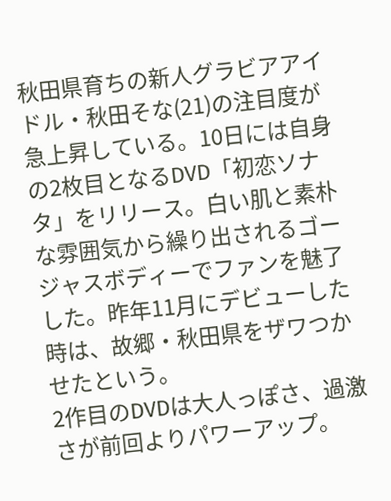秋田県育ちの新人グラビアアイドル・秋田そな(21)の注目度が急上昇している。10日には自身の2枚目となるDVD「初恋ソナタ」をリリース。白い肌と素朴な雰囲気から繰り出されるゴージャスボディーでファンを魅了した。昨年11月にデビューした時は、故郷・秋田県をザワつかせたという。
2作目のDVDは大人っぽさ、過激さが前回よりパワーアップ。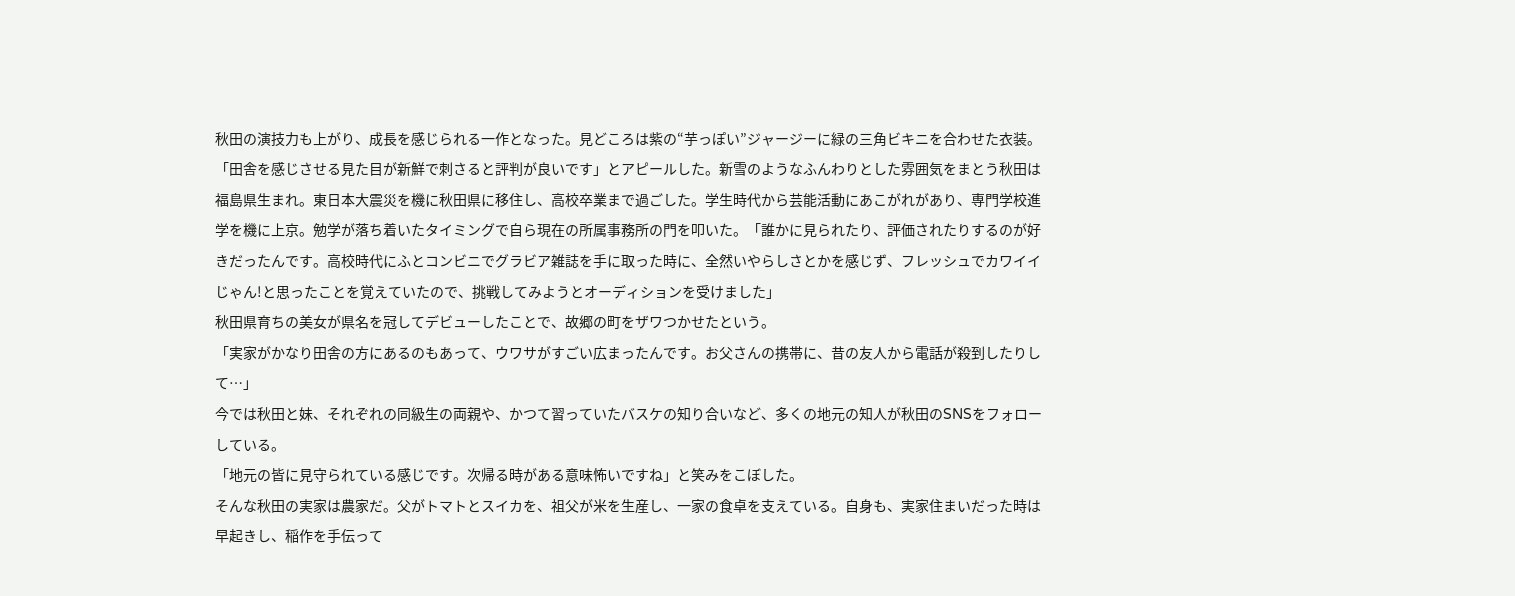秋田の演技力も上がり、成長を感じられる一作となった。見どころは紫の“芋っぽい”ジャージーに緑の三角ビキニを合わせた衣装。「田舎を感じさせる見た目が新鮮で刺さると評判が良いです」とアピールした。新雪のようなふんわりとした雰囲気をまとう秋田は福島県生まれ。東日本大震災を機に秋田県に移住し、高校卒業まで過ごした。学生時代から芸能活動にあこがれがあり、専門学校進学を機に上京。勉学が落ち着いたタイミングで自ら現在の所属事務所の門を叩いた。「誰かに見られたり、評価されたりするのが好きだったんです。高校時代にふとコンビニでグラビア雑誌を手に取った時に、全然いやらしさとかを感じず、フレッシュでカワイイじゃん!と思ったことを覚えていたので、挑戦してみようとオーディションを受けました」
秋田県育ちの美女が県名を冠してデビューしたことで、故郷の町をザワつかせたという。
「実家がかなり田舎の方にあるのもあって、ウワサがすごい広まったんです。お父さんの携帯に、昔の友人から電話が殺到したりして…」
今では秋田と妹、それぞれの同級生の両親や、かつて習っていたバスケの知り合いなど、多くの地元の知人が秋田のSNSをフォローしている。
「地元の皆に見守られている感じです。次帰る時がある意味怖いですね」と笑みをこぼした。
そんな秋田の実家は農家だ。父がトマトとスイカを、祖父が米を生産し、一家の食卓を支えている。自身も、実家住まいだった時は早起きし、稲作を手伝って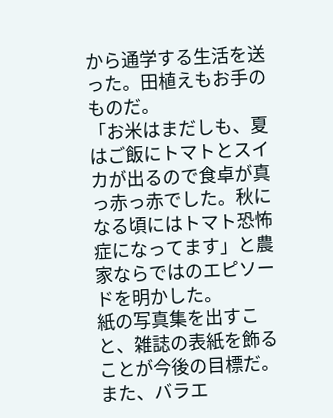から通学する生活を送った。田植えもお手のものだ。
「お米はまだしも、夏はご飯にトマトとスイカが出るので食卓が真っ赤っ赤でした。秋になる頃にはトマト恐怖症になってます」と農家ならではのエピソードを明かした。
紙の写真集を出すこと、雑誌の表紙を飾ることが今後の目標だ。また、バラエ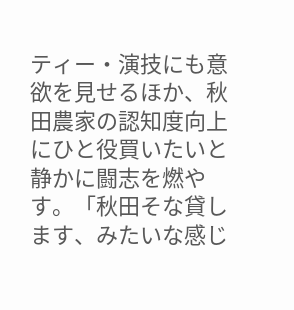ティー・演技にも意欲を見せるほか、秋田農家の認知度向上にひと役買いたいと静かに闘志を燃やす。「秋田そな貸します、みたいな感じ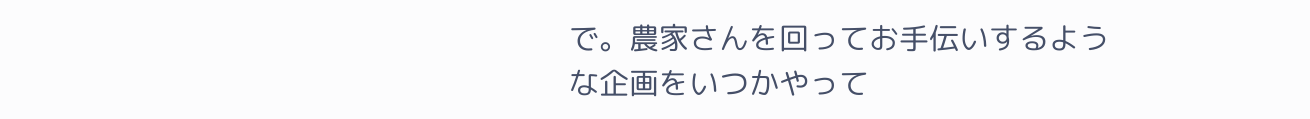で。農家さんを回ってお手伝いするような企画をいつかやって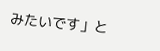みたいです」と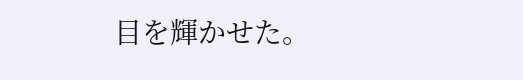目を輝かせた。